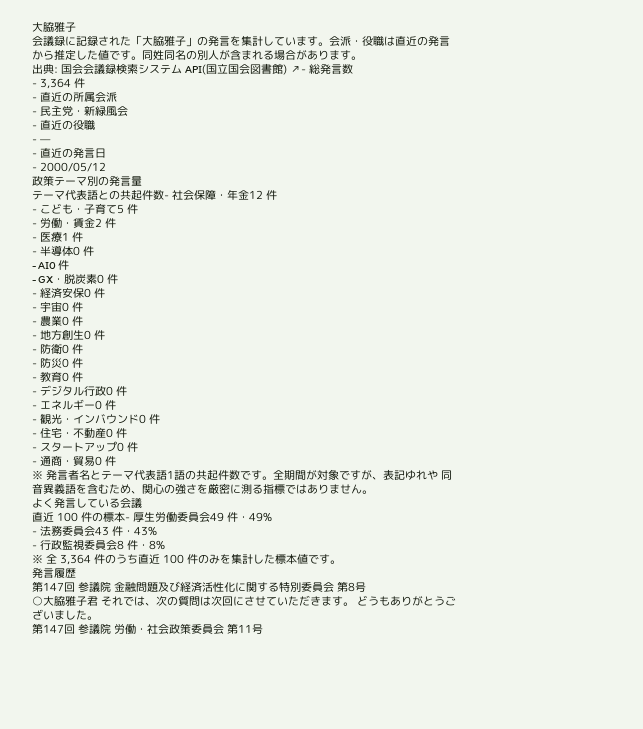大脇雅子
会議録に記録された「大脇雅子」の発言を集計しています。会派・役職は直近の発言から推定した値です。同姓同名の別人が含まれる場合があります。
出典: 国会会議録検索システム API(国立国会図書館) ↗- 総発言数
- 3,364 件
- 直近の所属会派
- 民主党・新緑風会
- 直近の役職
- —
- 直近の発言日
- 2000/05/12
政策テーマ別の発言量
テーマ代表語との共起件数- 社会保障・年金12 件
- こども・子育て5 件
- 労働・賃金2 件
- 医療1 件
- 半導体0 件
- AI0 件
- GX・脱炭素0 件
- 経済安保0 件
- 宇宙0 件
- 農業0 件
- 地方創生0 件
- 防衛0 件
- 防災0 件
- 教育0 件
- デジタル行政0 件
- エネルギー0 件
- 観光・インバウンド0 件
- 住宅・不動産0 件
- スタートアップ0 件
- 通商・貿易0 件
※ 発言者名とテーマ代表語1語の共起件数です。全期間が対象ですが、表記ゆれや 同音異義語を含むため、関心の強さを厳密に測る指標ではありません。
よく発言している会議
直近 100 件の標本- 厚生労働委員会49 件・49%
- 法務委員会43 件・43%
- 行政監視委員会8 件・8%
※ 全 3,364 件のうち直近 100 件のみを集計した標本値です。
発言履歴
第147回 参議院 金融問題及び経済活性化に関する特別委員会 第8号
○大脇雅子君 それでは、次の質問は次回にさせていただきます。 どうもありがとうございました。
第147回 参議院 労働・社会政策委員会 第11号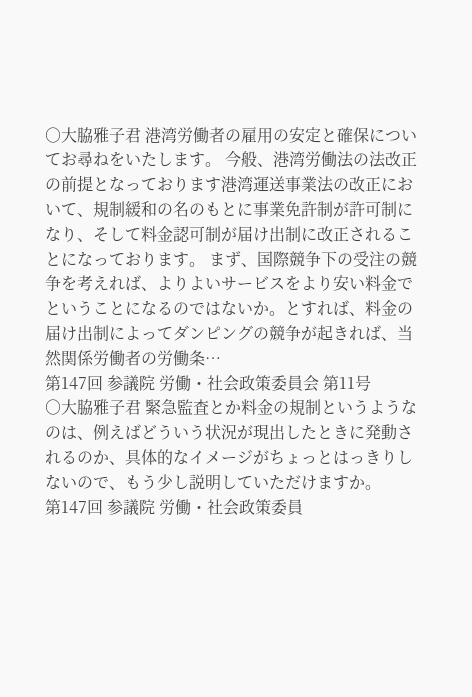○大脇雅子君 港湾労働者の雇用の安定と確保についてお尋ねをいたします。 今般、港湾労働法の法改正の前提となっております港湾運送事業法の改正において、規制緩和の名のもとに事業免許制が許可制になり、そして料金認可制が届け出制に改正されることになっております。 まず、国際競争下の受注の競争を考えれば、よりよいサービスをより安い料金でということになるのではないか。とすれば、料金の届け出制によってダンピングの競争が起きれば、当然関係労働者の労働条…
第147回 参議院 労働・社会政策委員会 第11号
○大脇雅子君 緊急監査とか料金の規制というようなのは、例えばどういう状況が現出したときに発動されるのか、具体的なイメージがちょっとはっきりしないので、もう少し説明していただけますか。
第147回 参議院 労働・社会政策委員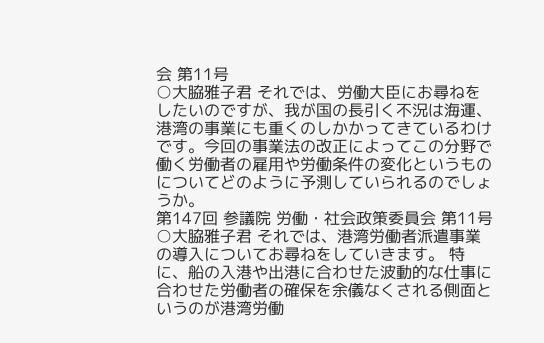会 第11号
○大脇雅子君 それでは、労働大臣にお尋ねをしたいのですが、我が国の長引く不況は海運、港湾の事業にも重くのしかかってきているわけです。今回の事業法の改正によってこの分野で働く労働者の雇用や労働条件の変化というものについてどのように予測していられるのでしょうか。
第147回 参議院 労働・社会政策委員会 第11号
○大脇雅子君 それでは、港湾労働者派遣事業の導入についてお尋ねをしていきます。 特に、船の入港や出港に合わせた波動的な仕事に合わせた労働者の確保を余儀なくされる側面というのが港湾労働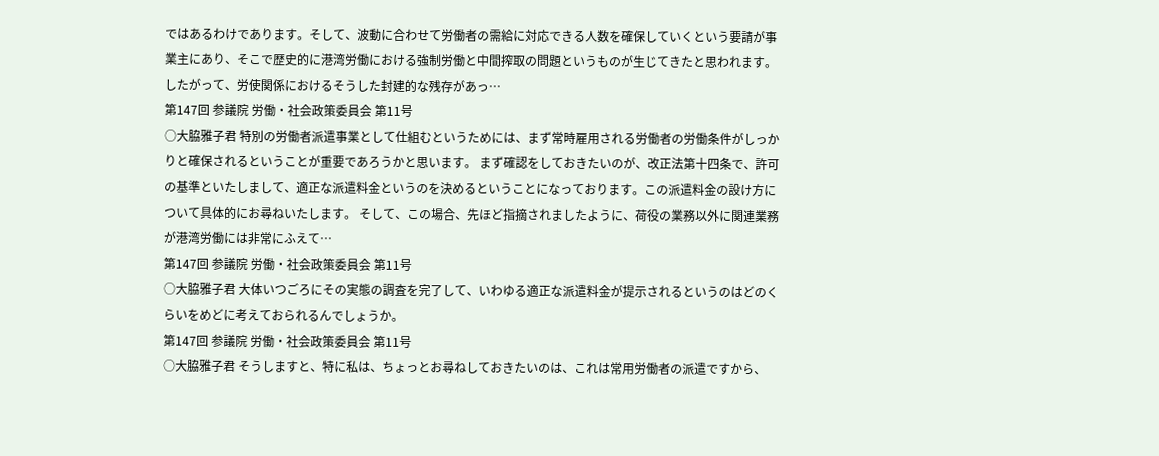ではあるわけであります。そして、波動に合わせて労働者の需給に対応できる人数を確保していくという要請が事業主にあり、そこで歴史的に港湾労働における強制労働と中間搾取の問題というものが生じてきたと思われます。したがって、労使関係におけるそうした封建的な残存があっ…
第147回 参議院 労働・社会政策委員会 第11号
○大脇雅子君 特別の労働者派遣事業として仕組むというためには、まず常時雇用される労働者の労働条件がしっかりと確保されるということが重要であろうかと思います。 まず確認をしておきたいのが、改正法第十四条で、許可の基準といたしまして、適正な派遣料金というのを決めるということになっております。この派遣料金の設け方について具体的にお尋ねいたします。 そして、この場合、先ほど指摘されましたように、荷役の業務以外に関連業務が港湾労働には非常にふえて…
第147回 参議院 労働・社会政策委員会 第11号
○大脇雅子君 大体いつごろにその実態の調査を完了して、いわゆる適正な派遣料金が提示されるというのはどのくらいをめどに考えておられるんでしょうか。
第147回 参議院 労働・社会政策委員会 第11号
○大脇雅子君 そうしますと、特に私は、ちょっとお尋ねしておきたいのは、これは常用労働者の派遣ですから、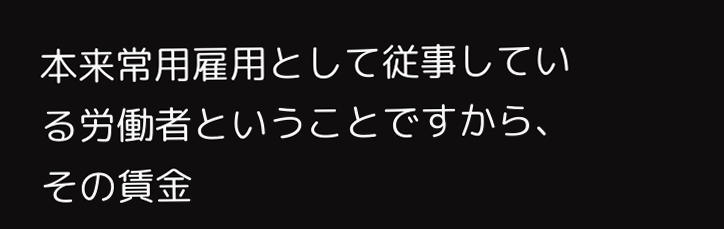本来常用雇用として従事している労働者ということですから、その賃金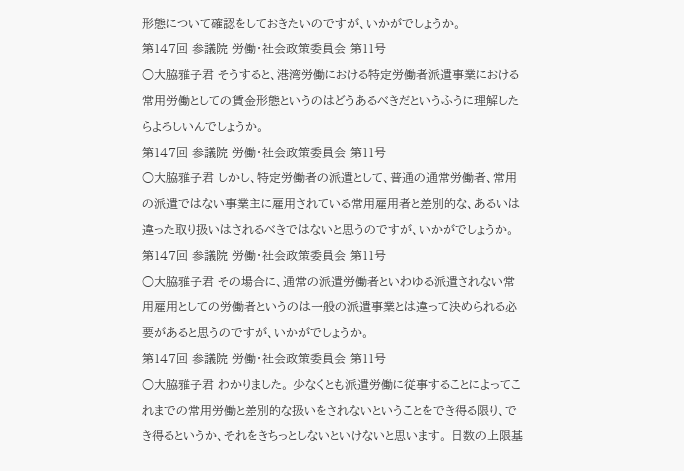形態について確認をしておきたいのですが、いかがでしょうか。
第147回 参議院 労働・社会政策委員会 第11号
○大脇雅子君 そうすると、港湾労働における特定労働者派遣事業における常用労働としての賃金形態というのはどうあるべきだというふうに理解したらよろしいんでしょうか。
第147回 参議院 労働・社会政策委員会 第11号
○大脇雅子君 しかし、特定労働者の派遣として、普通の通常労働者、常用の派遣ではない事業主に雇用されている常用雇用者と差別的な、あるいは違った取り扱いはされるべきではないと思うのですが、いかがでしょうか。
第147回 参議院 労働・社会政策委員会 第11号
○大脇雅子君 その場合に、通常の派遣労働者といわゆる派遣されない常用雇用としての労働者というのは一般の派遣事業とは違って決められる必要があると思うのですが、いかがでしょうか。
第147回 参議院 労働・社会政策委員会 第11号
○大脇雅子君 わかりました。 少なくとも派遣労働に従事することによってこれまでの常用労働と差別的な扱いをされないということをでき得る限り、でき得るというか、それをきちっとしないといけないと思います。 日数の上限基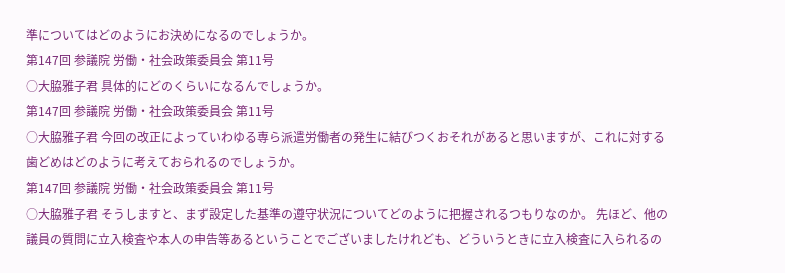準についてはどのようにお決めになるのでしょうか。
第147回 参議院 労働・社会政策委員会 第11号
○大脇雅子君 具体的にどのくらいになるんでしょうか。
第147回 参議院 労働・社会政策委員会 第11号
○大脇雅子君 今回の改正によっていわゆる専ら派遣労働者の発生に結びつくおそれがあると思いますが、これに対する歯どめはどのように考えておられるのでしょうか。
第147回 参議院 労働・社会政策委員会 第11号
○大脇雅子君 そうしますと、まず設定した基準の遵守状況についてどのように把握されるつもりなのか。 先ほど、他の議員の質問に立入検査や本人の申告等あるということでございましたけれども、どういうときに立入検査に入られるの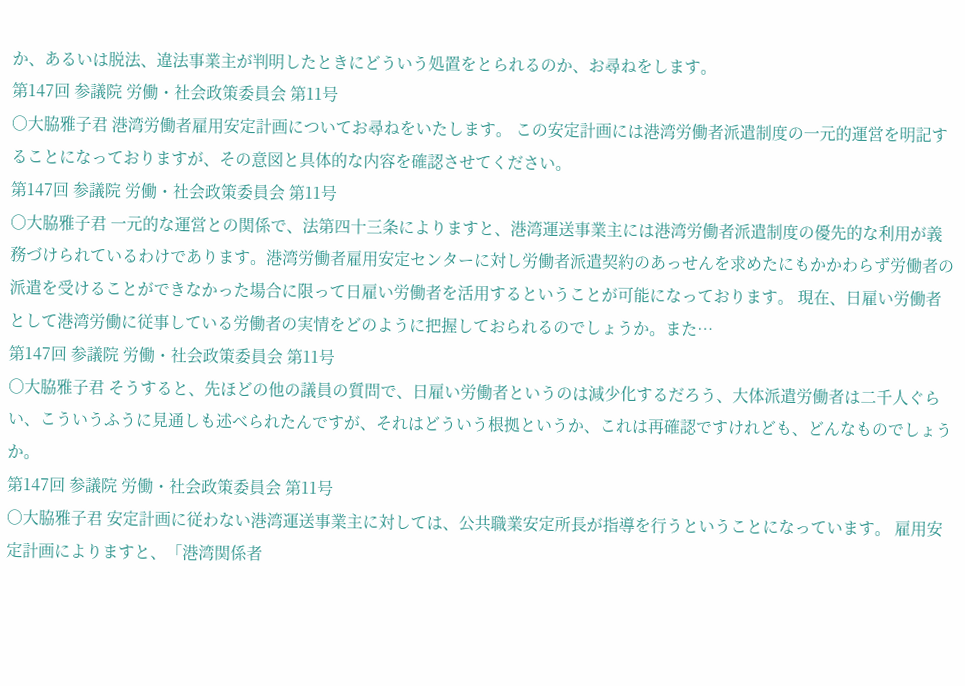か、あるいは脱法、違法事業主が判明したときにどういう処置をとられるのか、お尋ねをします。
第147回 参議院 労働・社会政策委員会 第11号
○大脇雅子君 港湾労働者雇用安定計画についてお尋ねをいたします。 この安定計画には港湾労働者派遣制度の一元的運営を明記することになっておりますが、その意図と具体的な内容を確認させてください。
第147回 参議院 労働・社会政策委員会 第11号
○大脇雅子君 一元的な運営との関係で、法第四十三条によりますと、港湾運送事業主には港湾労働者派遣制度の優先的な利用が義務づけられているわけであります。港湾労働者雇用安定センターに対し労働者派遣契約のあっせんを求めたにもかかわらず労働者の派遣を受けることができなかった場合に限って日雇い労働者を活用するということが可能になっております。 現在、日雇い労働者として港湾労働に従事している労働者の実情をどのように把握しておられるのでしょうか。また…
第147回 参議院 労働・社会政策委員会 第11号
○大脇雅子君 そうすると、先ほどの他の議員の質問で、日雇い労働者というのは減少化するだろう、大体派遣労働者は二千人ぐらい、こういうふうに見通しも述べられたんですが、それはどういう根拠というか、これは再確認ですけれども、どんなものでしょうか。
第147回 参議院 労働・社会政策委員会 第11号
○大脇雅子君 安定計画に従わない港湾運送事業主に対しては、公共職業安定所長が指導を行うということになっています。 雇用安定計画によりますと、「港湾関係者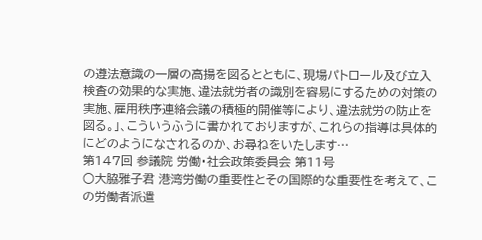の遵法意識の一層の高揚を図るとともに、現場パトロール及び立入検査の効果的な実施、違法就労者の識別を容易にするための対策の実施、雇用秩序連絡会議の積極的開催等により、違法就労の防止を図る。」、こういうふうに書かれておりますが、これらの指導は具体的にどのようになされるのか、お尋ねをいたします…
第147回 参議院 労働・社会政策委員会 第11号
○大脇雅子君 港湾労働の重要性とその国際的な重要性を考えて、この労働者派遣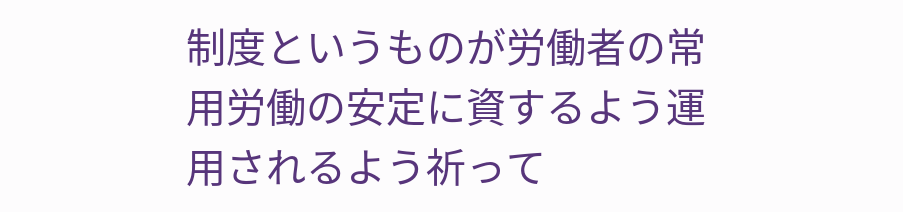制度というものが労働者の常用労働の安定に資するよう運用されるよう祈って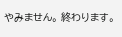やみません。 終わります。